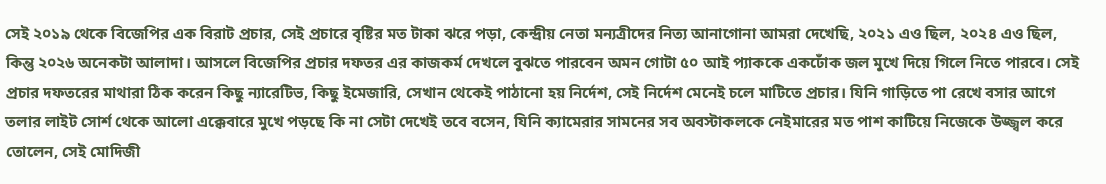সেই ২০১৯ থেকে বিজেপির এক বিরাট প্রচার, সেই প্রচারে বৃষ্টির মত টাকা ঝরে পড়া, কেন্দ্রীয় নেতা মন্যত্রীদের নিত্য আনাগোনা আমরা দেখেছি, ২০২১ এও ছিল, ২০২৪ এও ছিল, কিন্তু ২০২৬ অনেকটা আলাদা। আসলে বিজেপির প্রচার দফতর এর কাজকর্ম দেখলে বুঝতে পারবেন অমন গোটা ৫০ আই প্যাককে একঢোঁক জল মুখে দিয়ে গিলে নিতে পারবে। সেই প্রচার দফতরের মাথারা ঠিক করেন কিছু ন্যারেটিভ, কিছু ইমেজারি, সেখান থেকেই পাঠানো হয় নির্দেশ, সেই নির্দেশ মেনেই চলে মাটিতে প্রচার। যিনি গাড়িতে পা রেখে বসার আগে তলার লাইট সোর্শ থেকে আলো এক্কেবারে মুখে পড়ছে কি না সেটা দেখেই তবে বসেন, যিনি ক্যামেরার সামনের সব অবস্টাকলকে নেইমারের মত পাশ কাটিয়ে নিজেকে উজ্জ্বল করে তোলেন, সেই মোদিজী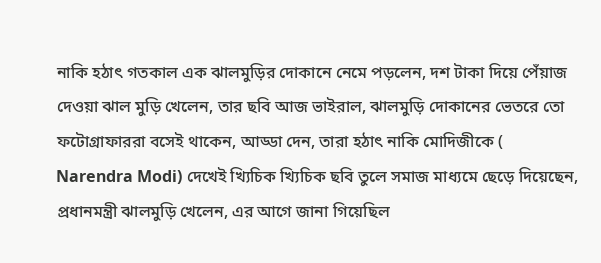নাকি হঠাৎ গতকাল এক ঝালমুড়ির দোকানে নেমে পড়লেন, দশ টাকা দিয়ে পেঁয়াজ দেওয়া ঝাল মুড়ি খেলেন, তার ছবি আজ ভাইরাল, ঝালমুড়ি দোকানের ভেতরে তো ফটোগ্রাফাররা বসেই থাকেন, আড্ডা দেন, তারা হঠাৎ নাকি মোদিজীকে ( Narendra Modi) দেখেই খ্যিচিক খ্যিচিক ছবি তুলে সমাজ মাধ্যমে ছেড়ে দিয়েছেন, প্রধানমন্ত্রী ঝালমুড়ি খেলেন, এর আগে জানা গিয়েছিল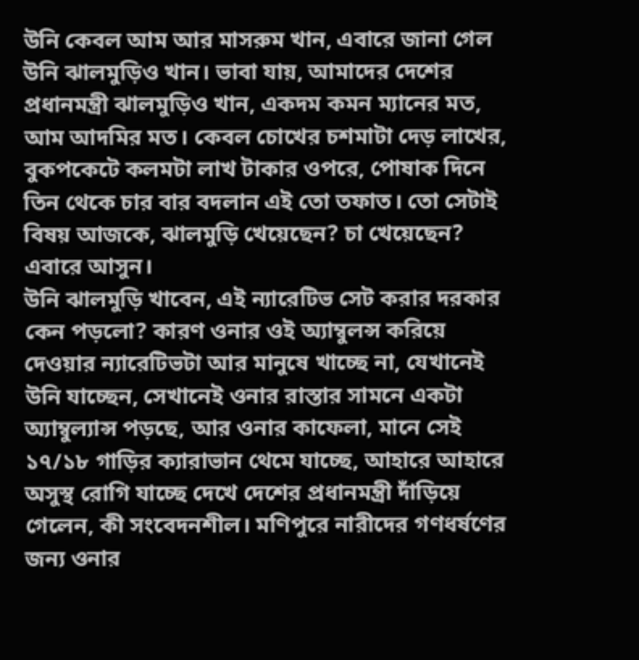উনি কেবল আম আর মাসরুম খান, এবারে জানা গেল উনি ঝালমুড়িও খান। ভাবা যায়, আমাদের দেশের প্রধানমন্ত্রী ঝালমুড়িও খান, একদম কমন ম্যানের মত, আম আদমির মত। কেবল চোখের চশমাটা দেড় লাখের, বুকপকেটে কলমটা লাখ টাকার ওপরে, পোষাক দিনে তিন থেকে চার বার বদলান এই তো তফাত। তো সেটাই বিষয় আজকে, ঝালমুড়ি খেয়েছেন? চা খেয়েছেন? এবারে আসুন।
উনি ঝালমুড়ি খাবেন, এই ন্যারেটিভ সেট করার দরকার কেন পড়লো? কারণ ওনার ওই অ্যাম্বুলন্স করিয়ে দেওয়ার ন্যারেটিভটা আর মানুষে খাচ্ছে না, যেখানেই উনি যাচ্ছেন, সেখানেই ওনার রাস্তার সামনে একটা অ্যাম্বুল্যান্স পড়ছে, আর ওনার কাফেলা, মানে সেই ১৭/১৮ গাড়ির ক্যারাভান থেমে যাচ্ছে, আহারে আহারে অসুস্থ রোগি যাচ্ছে দেখে দেশের প্রধানমন্ত্রী দাঁড়িয়ে গেলেন, কী সংবেদনশীল। মণিপুরে নারীদের গণধর্ষণের জন্য ওনার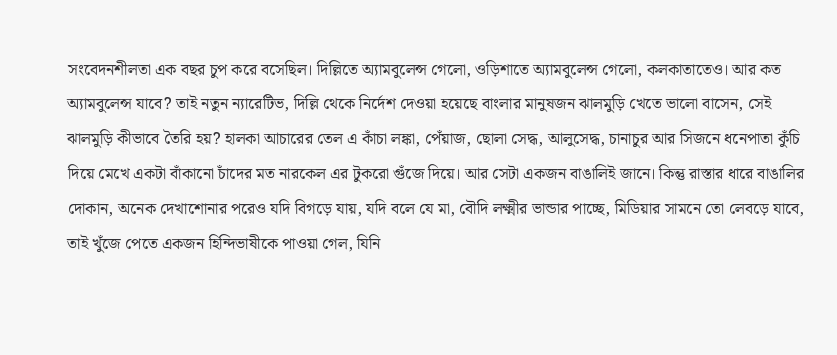সংবেদনশীলতা এক বছর চুপ করে বসেছিল। দিল্লিতে অ্যামবুলেন্স গেলো, ওড়িশাতে অ্যামবুলেন্স গেলো, কলকাতাতেও। আর কত অ্যামবুলেন্স যাবে? তাই নতুন ন্যারেটিভ, দিল্লি থেকে নির্দেশ দেওয়া হয়েছে বাংলার মানুষজন ঝালমুড়ি খেতে ভালো বাসেন, সেই ঝালমুড়ি কীভাবে তৈরি হয়? হালকা আচারের তেল এ কাঁচা লঙ্কা, পেঁয়াজ, ছোলা সেদ্ধ, আলুসেদ্ধ, চানাচুর আর সিজনে ধনেপাতা কুঁচি দিয়ে মেখে একটা বাঁকানো চাঁদের মত নারকেল এর টুকরো গুঁজে দিয়ে। আর সেটা একজন বাঙালিই জানে। কিন্তু রাস্তার ধারে বাঙালির দোকান, অনেক দেখাশোনার পরেও যদি বিগড়ে যায়, যদি বলে যে মা, বৌদি লক্ষ্মীর ভান্ডার পাচ্ছে, মিডিয়ার সামনে তো লেবড়ে যাবে, তাই খুঁজে পেতে একজন হিন্দিভাষীকে পাওয়া গেল, যিনি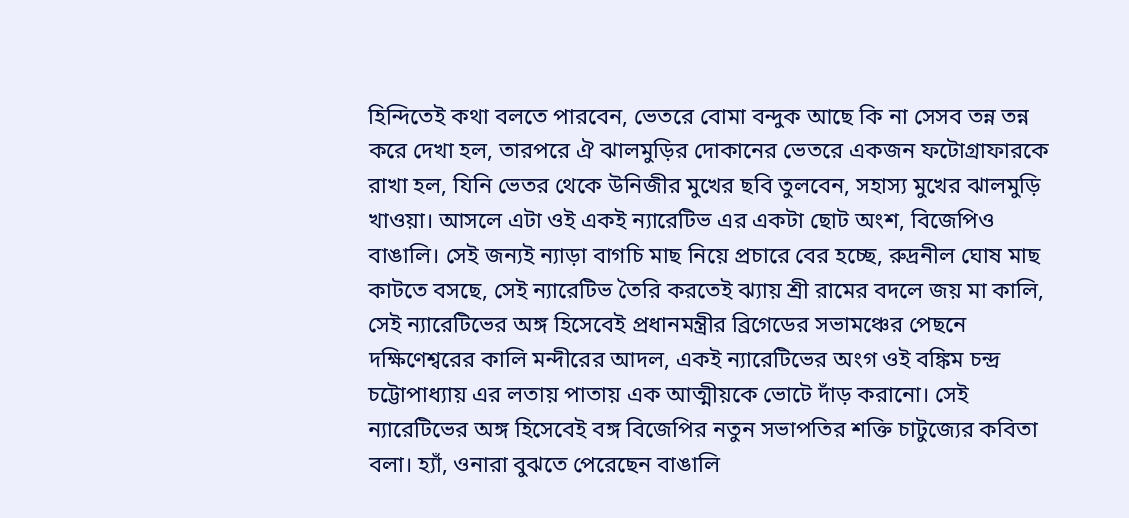হিন্দিতেই কথা বলতে পারবেন, ভেতরে বোমা বন্দুক আছে কি না সেসব তন্ন তন্ন করে দেখা হল, তারপরে ঐ ঝালমুড়ির দোকানের ভেতরে একজন ফটোগ্রাফারকে রাখা হল, যিনি ভেতর থেকে উনিজীর মুখের ছবি তুলবেন, সহাস্য মুখের ঝালমুড়ি খাওয়া। আসলে এটা ওই একই ন্যারেটিভ এর একটা ছোট অংশ, বিজেপিও বাঙালি। সেই জন্যই ন্যাড়া বাগচি মাছ নিয়ে প্রচারে বের হচ্ছে, রুদ্রনীল ঘোষ মাছ কাটতে বসছে, সেই ন্যারেটিভ তৈরি করতেই ঝ্যায় শ্রী রামের বদলে জয় মা কালি, সেই ন্যারেটিভের অঙ্গ হিসেবেই প্রধানমন্ত্রীর ব্রিগেডের সভামঞ্চের পেছনে দক্ষিণেশ্বরের কালি মন্দীরের আদল, একই ন্যারেটিভের অংগ ওই বঙ্কিম চন্দ্র চট্টোপাধ্যায় এর লতায় পাতায় এক আত্মীয়কে ভোটে দাঁড় করানো। সেই ন্যারেটিভের অঙ্গ হিসেবেই বঙ্গ বিজেপির নতুন সভাপতির শক্তি চাটুজ্যের কবিতা বলা। হ্যাঁ, ওনারা বুঝতে পেরেছেন বাঙালি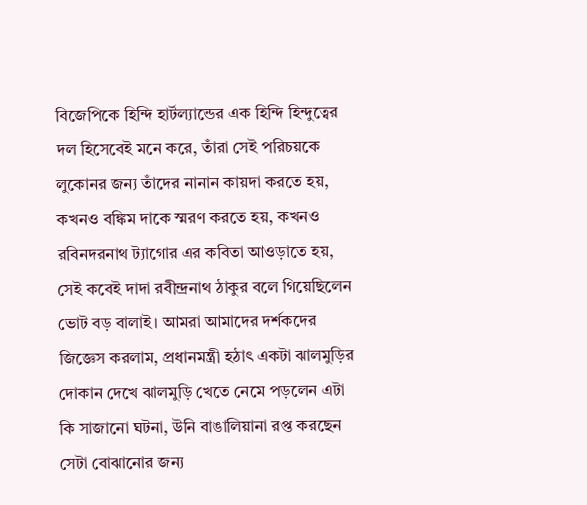বিজেপিকে হিন্দি হার্টল্যান্ডের এক হিন্দি হিন্দুত্বের দল হিসেবেই মনে করে, তাঁরা সেই পরিচয়কে লুকোনর জন্য তাঁদের নানান কায়দা করতে হয়, কখনও বঙ্কিম দাকে স্মরণ করতে হয়, কখনও রবিনদরনাথ ট্যাগোর এর কবিতা আওড়াতে হয়, সেই কবেই দাদা রবীন্দ্রনাথ ঠাকুর বলে গিয়েছিলেন ভোট বড় বালাই। আমরা আমাদের দর্শকদের জিজ্ঞেস করলাম, প্রধানমন্ত্রী হঠাৎ একটা ঝালমুড়ির দোকান দেখে ঝালমুড়ি খেতে নেমে পড়লেন এটা কি সাজানো ঘটনা, উনি বাঙালিয়ানা রপ্ত করছেন সেটা বোঝানোর জন্য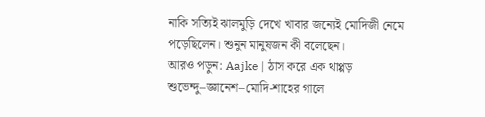নাকি সত্যিই ঝালমুড়ি দেখে খাবার জন্যেই মোদিজী নেমে পড়েছিলেন। শুনুন মানুষজন কী বলেছেন।
আরও পড়ুন: Aajke | ঠাস করে এক থাপ্পড় শুভেন্দু–জ্ঞানেশ–মোদি-শাহের গালে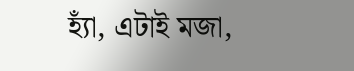হ্যাঁ, এটাই মজা,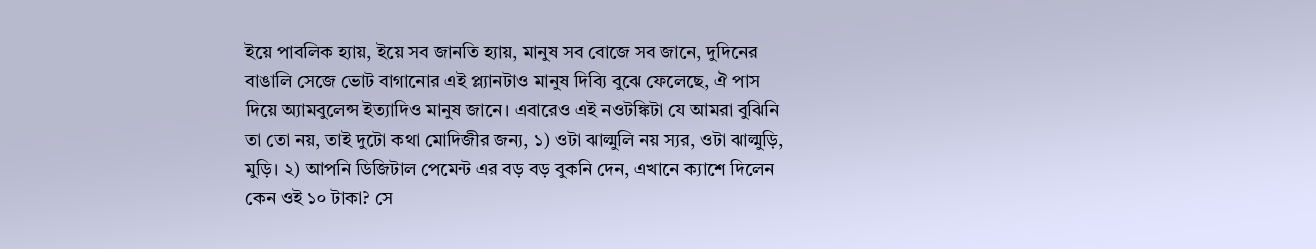ইয়ে পাবলিক হ্যায়, ইয়ে সব জানতি হ্যায়, মানুষ সব বোজে সব জানে, দুদিনের বাঙালি সেজে ভোট বাগানোর এই প্ল্যানটাও মানুষ দিব্যি বুঝে ফেলেছে, ঐ পাস দিয়ে অ্যামবুলেন্স ইত্যাদিও মানুষ জানে। এবারেও এই নওটঙ্কিটা যে আমরা বুঝিনি তা তো নয়, তাই দুটো কথা মোদিজীর জন্য, ১) ওটা ঝাল্মুলি নয় স্যর, ওটা ঝাল্মুড়ি, মুড়ি। ২) আপনি ডিজিটাল পেমেন্ট এর বড় বড় বুকনি দেন, এখানে ক্যাশে দিলেন কেন ওই ১০ টাকা? সে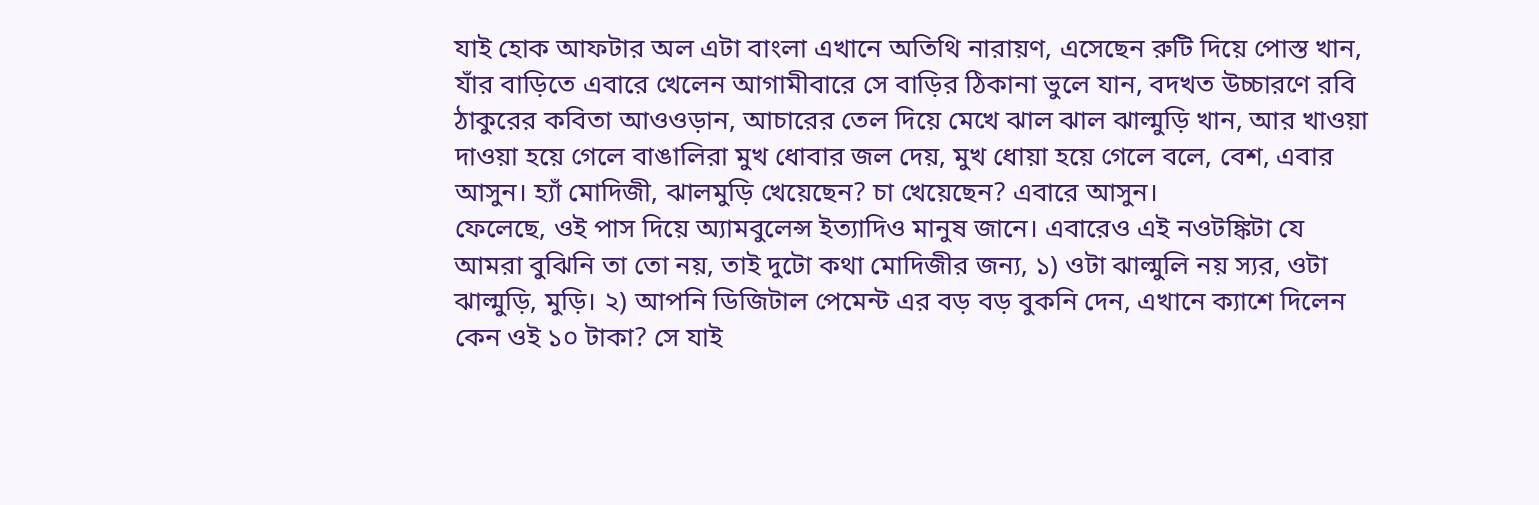যাই হোক আফটার অল এটা বাংলা এখানে অতিথি নারায়ণ, এসেছেন রুটি দিয়ে পোস্ত খান, যাঁর বাড়িতে এবারে খেলেন আগামীবারে সে বাড়ির ঠিকানা ভুলে যান, বদখত উচ্চারণে রবি ঠাকুরের কবিতা আওওড়ান, আচারের তেল দিয়ে মেখে ঝাল ঝাল ঝাল্মুড়ি খান, আর খাওয়া দাওয়া হয়ে গেলে বাঙালিরা মুখ ধোবার জল দেয়, মুখ ধোয়া হয়ে গেলে বলে, বেশ, এবার আসুন। হ্যাঁ মোদিজী, ঝালমুড়ি খেয়েছেন? চা খেয়েছেন? এবারে আসুন।
ফেলেছে, ওই পাস দিয়ে অ্যামবুলেন্স ইত্যাদিও মানুষ জানে। এবারেও এই নওটঙ্কিটা যে আমরা বুঝিনি তা তো নয়, তাই দুটো কথা মোদিজীর জন্য, ১) ওটা ঝাল্মুলি নয় স্যর, ওটা ঝাল্মুড়ি, মুড়ি। ২) আপনি ডিজিটাল পেমেন্ট এর বড় বড় বুকনি দেন, এখানে ক্যাশে দিলেন কেন ওই ১০ টাকা? সে যাই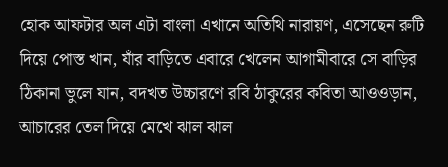হোক আফটার অল এটা বাংলা এখানে অতিথি নারায়ণ, এসেছেন রুটি দিয়ে পোস্ত খান, যাঁর বাড়িতে এবারে খেলেন আগামীবারে সে বাড়ির ঠিকানা ভুলে যান, বদখত উচ্চারণে রবি ঠাকুরের কবিতা আওওড়ান, আচারের তেল দিয়ে মেখে ঝাল ঝাল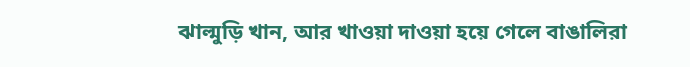ঝাল্মুড়ি খান, আর খাওয়া দাওয়া হয়ে গেলে বাঙালিরা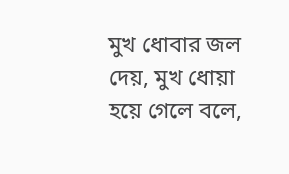মুখ ধোবার জল দেয়, মুখ ধোয়া হয়ে গেলে বলে,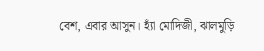বেশ, এবার আসুন। হ্যাঁ মোদিজী, ঝালমুড়ি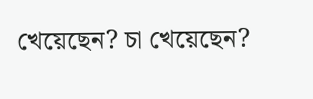খেয়েছেন? চা খেয়েছেন?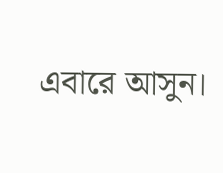এবারে আসুন।